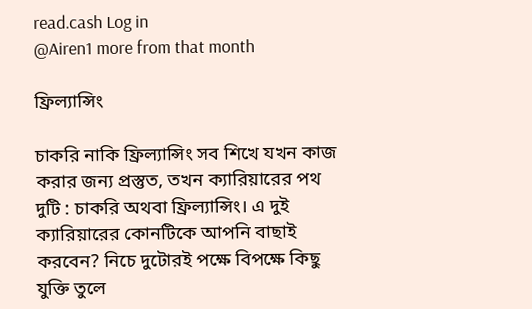read.cash Log in
@Airen1 more from that month

ফ্রিল্যান্সিং

চাকরি নাকি ফ্রিল্যান্সিং সব শিখে যখন কাজ করার জন্য প্রস্তুত, তখন ক্যারিয়ারের পথ দুটি : চাকরি অথবা ফ্রিল্যান্সিং। এ দুই ক্যারিয়ারের কোনটিকে আপনি বাছাই করবেন? নিচে দুটোরই পক্ষে বিপক্ষে কিছু যুক্তি তুলে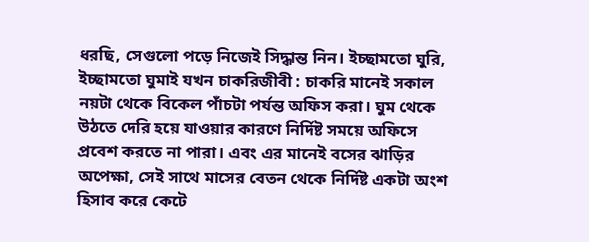ধরছি, সেগুলো পড়ে নিজেই সিদ্ধান্ত নিন। ইচ্ছামতো ঘুরি, ইচ্ছামতো ঘুমাই যখন চাকরিজীবী : চাকরি মানেই সকাল নয়টা থেকে বিকেল পাঁচটা পর্যন্ত অফিস করা। ঘুম থেকে উঠতে দেরি হয়ে যাওয়ার কারণে নির্দিষ্ট সময়ে অফিসে প্রবেশ করতে না পারা। এবং এর মানেই বসের ঝাড়ির অপেক্ষা, সেই সাথে মাসের বেতন থেকে নির্দিষ্ট একটা অংশ হিসাব করে কেটে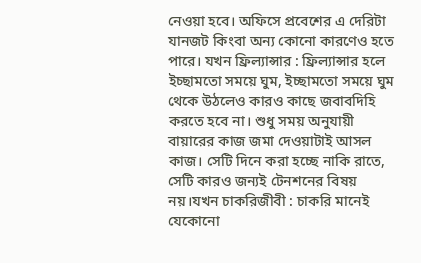নেওয়া হবে। অফিসে প্রবেশের এ দেরিটা যানজট কিংবা অন্য কোনো কারণেও হতে পারে। যখন ফ্রিল্যান্সার : ফ্রিল্যান্সার হলে ইচ্ছামতো সময়ে ঘুম, ইচ্ছামতো সময়ে ঘুম থেকে উঠলেও কারও কাছে জবাবদিহি করতে হবে না। শুধু সময় অনুযায়ী বায়ারের কাজ জমা দেওয়াটাই আসল কাজ। সেটি দিনে করা হচ্ছে নাকি রাতে, সেটি কারও জন্যই টেনশনের বিষয় নয়।যখন চাকরিজীবী : চাকরি মানেই যেকোনো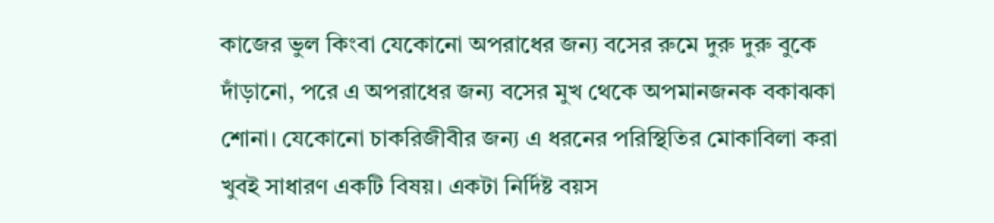কাজের ভুল কিংবা যেকোনো অপরাধের জন্য বসের রুমে দুরু দুরু বুকে দাঁড়ানো, পরে এ অপরাধের জন্য বসের মুখ থেকে অপমানজনক বকাঝকা শোনা। যেকোনো চাকরিজীবীর জন্য এ ধরনের পরিস্থিতির মোকাবিলা করা খুবই সাধারণ একটি বিষয়। একটা নির্দিষ্ট বয়স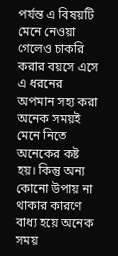পর্যন্ত এ বিষয়টি মেনে নেওয়া গেলেও চাকরি করার বয়সে এসে এ ধরনের অপমান সহ্য করা অনেক সময়ই মেনে নিতে অনেকের কষ্ট হয়। কিন্তু অন্য কোনো উপায় না থাকার কারণে বাধ্য হয়ে অনেক সময়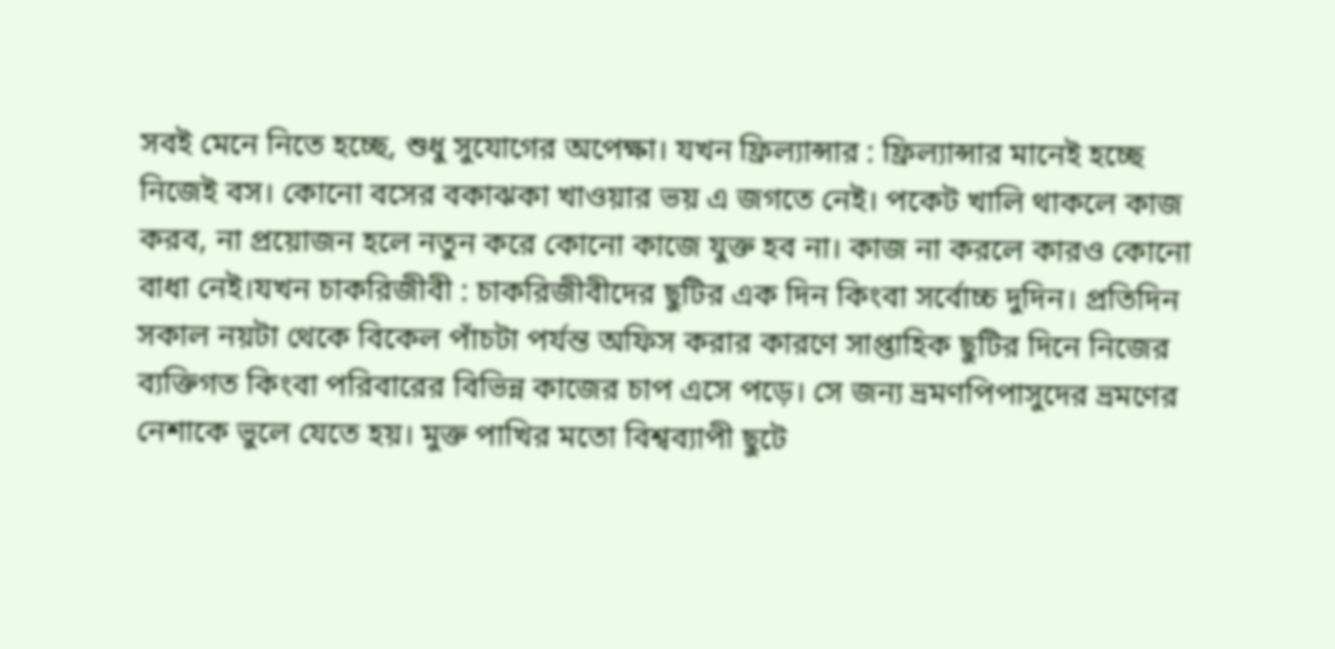সবই মেনে নিতে হচ্ছে, শুধু সুযোগের অপেক্ষা। যখন ফ্রিল্যান্সার : ফ্রিল্যান্সার মানেই হচ্ছে নিজেই বস। কোনো বসের বকাঝকা খাওয়ার ভয় এ জগতে নেই। পকেট খালি থাকলে কাজ করব, না প্রয়োজন হলে নতুন করে কোনো কাজে যুক্ত হব না। কাজ না করলে কারও কোনো বাধা নেই।যখন চাকরিজীবী : চাকরিজীবীদের ছুটির এক দিন কিংবা সর্বোচ্চ দুদিন। প্রতিদিন সকাল নয়টা থেকে বিকেল পাঁচটা পর্যন্ত অফিস করার কারণে সাপ্তাহিক ছুটির দিনে নিজের ব্যক্তিগত কিংবা পরিবারের বিভিন্ন কাজের চাপ এসে পড়ে। সে জন্য ভ্রমণপিপাসুদের ভ্রমণের নেশাকে ভুলে যেতে হয়। মুক্ত পাখির মতো বিশ্বব্যাপী ছুটে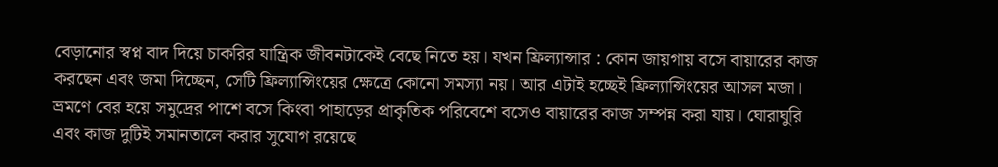বেড়ানোর স্বপ্ন বাদ দিয়ে চাকরির যান্ত্রিক জীবনটাকেই বেছে নিতে হয়। যখন ফ্রিল্যান্সার : কোন জায়গায় বসে বায়ারের কাজ করছেন এবং জমা দিচ্ছেন, সেটি ফ্রিল্যান্সিংয়ের ক্ষেত্রে কোনো সমস্যা নয়। আর এটাই হচ্ছেই ফ্রিল্যান্সিংয়ের আসল মজা। ভ্রমণে বের হয়ে সমুদ্রের পাশে বসে কিংবা পাহাড়ের প্রাকৃতিক পরিবেশে বসেও বায়ারের কাজ সম্পন্ন করা যায়। ঘোরাঘুরি এবং কাজ দুটিই সমানতালে করার সুযোগ রয়েছে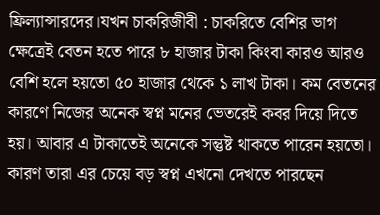ফ্রিল্যান্সারদের।যখন চাকরিজীবী : চাকরিতে বেশির ভাগ ক্ষেত্রেই বেতন হতে পারে ৮ হাজার টাকা কিংবা কারও আরও বেশি হলে হয়তো ৫০ হাজার থেকে ১ লাখ টাকা। কম বেতনের কারণে নিজের অনেক স্বপ্ন মনের ভেতরেই কবর দিয়ে দিতে হয়। আবার এ টাকাতেই অনেকে সন্তুষ্ট থাকতে পারেন হয়তো। কারণ তারা এর চেয়ে বড় স্বপ্ন এখনো দেখতে পারছেন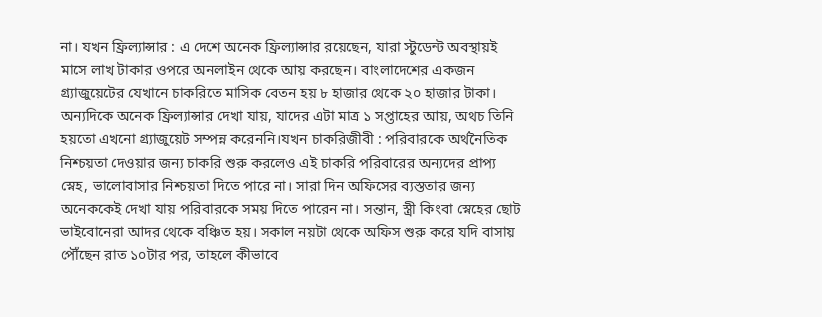না। যখন ফ্রিল্যান্সার : এ দেশে অনেক ফ্রিল্যান্সার রয়েছেন, যারা স্টুডেন্ট অবস্থায়ই মাসে লাখ টাকার ওপরে অনলাইন থেকে আয় করছেন। বাংলাদেশের একজন গ্র্যাজুয়েটের যেখানে চাকরিতে মাসিক বেতন হয় ৮ হাজার থেকে ২০ হাজার টাকা। অন্যদিকে অনেক ফ্রিল্যান্সার দেখা যায়, যাদের এটা মাত্র ১ সপ্তাহের আয়, অথচ তিনি হয়তো এখনো গ্র্যাজুয়েট সম্পন্ন করেননি।যখন চাকরিজীবী : পরিবারকে অর্থনৈতিক নিশ্চয়তা দেওয়ার জন্য চাকরি শুরু করলেও এই চাকরি পরিবারের অন্যদের প্রাপ্য স্নেহ, ভালোবাসার নিশ্চয়তা দিতে পারে না। সারা দিন অফিসের ব্যস্ততার জন্য অনেককেই দেখা যায় পরিবারকে সময় দিতে পারেন না। সন্তান, স্ত্রী কিংবা স্নেহের ছোট ভাইবোনেরা আদর থেকে বঞ্চিত হয়। সকাল নয়টা থেকে অফিস শুরু করে যদি বাসায় পৌঁছেন রাত ১০টার পর, তাহলে কীভাবে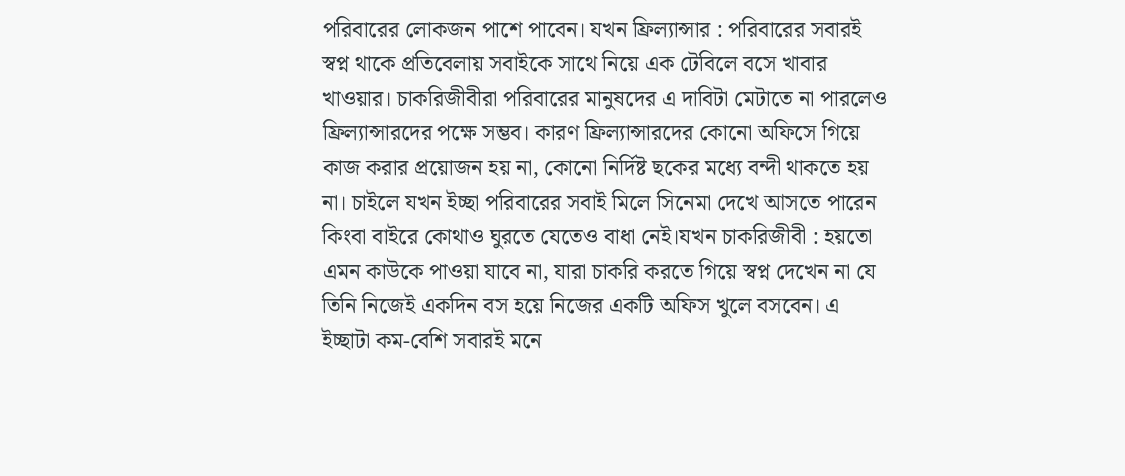পরিবারের লোকজন পাশে পাবেন। যখন ফ্রিল্যান্সার : পরিবারের সবারই স্বপ্ন থাকে প্রতিবেলায় সবাইকে সাথে নিয়ে এক টেবিলে বসে খাবার খাওয়ার। চাকরিজীবীরা পরিবারের মানুষদের এ দাবিটা মেটাতে না পারলেও ফ্রিল্যান্সারদের পক্ষে সম্ভব। কারণ ফ্রিল্যান্সারদের কোনো অফিসে গিয়ে কাজ করার প্রয়োজন হয় না, কোনো নির্দিষ্ট ছকের মধ্যে বন্দী থাকতে হয় না। চাইলে যখন ইচ্ছা পরিবারের সবাই মিলে সিনেমা দেখে আসতে পারেন কিংবা বাইরে কোথাও ঘুরতে যেতেও বাধা নেই।যখন চাকরিজীবী : হয়তো এমন কাউকে পাওয়া যাবে না, যারা চাকরি করতে গিয়ে স্বপ্ন দেখেন না যে তিনি নিজেই একদিন বস হয়ে নিজের একটি অফিস খুলে বসবেন। এ ইচ্ছাটা কম-বেশি সবারই মনে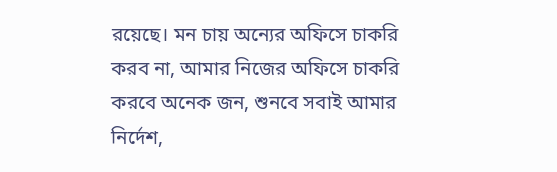রয়েছে। মন চায় অন্যের অফিসে চাকরি করব না, আমার নিজের অফিসে চাকরি করবে অনেক জন, শুনবে সবাই আমার নির্দেশ,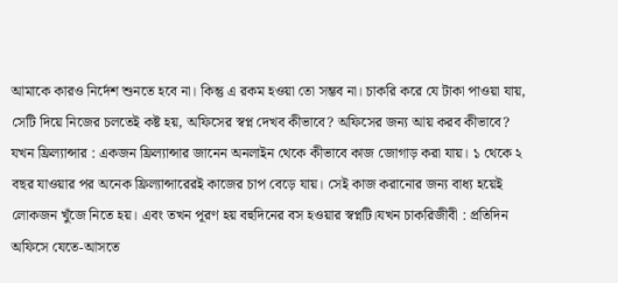আমাকে কারও নির্দেশ শুনতে হবে না। কিন্তু এ রকম হওয়া তো সম্ভব না। চাকরি করে যে টাকা পাওয়া যায়, সেটি দিয়ে নিজের চলতেই কষ্ট হয়, অফিসের স্বপ্ন দেখব কীভাবে? অফিসের জন্য আয় করব কীভাবে? যখন ফ্রিল্যান্সার : একজন ফ্রিল্যান্সার জানেন অনলাইন থেকে কীভাবে কাজ জোগাড় করা যায়। ১ থেকে ২ বছর যাওয়ার পর অনেক ফ্রিল্যান্সারেরই কাজের চাপ বেড়ে যায়। সেই কাজ করানোর জন্য বাধ্য হয়েই লোকজন খুঁজে নিতে হয়। এবং তখন পূরণ হয় বহুদিনের বস হওয়ার স্বপ্নটি।যখন চাকরিজীবী : প্রতিদিন অফিসে যেতে-আসতে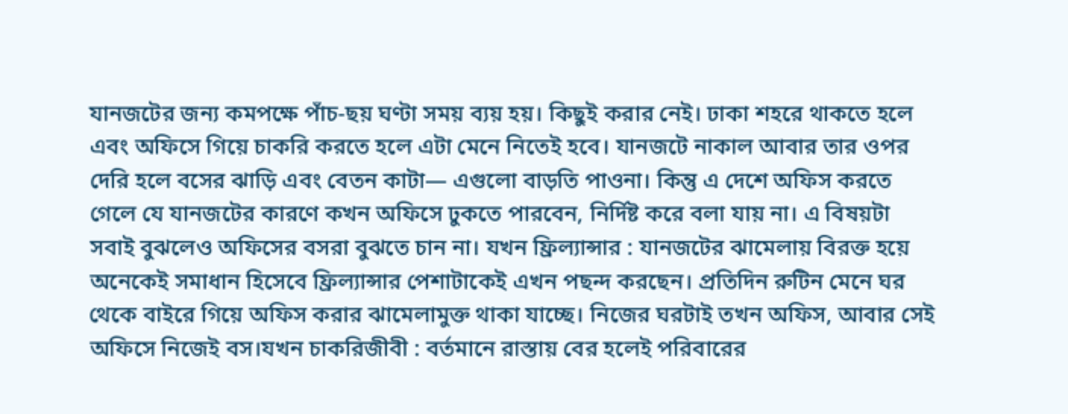যানজটের জন্য কমপক্ষে পাঁচ-ছয় ঘণ্টা সময় ব্যয় হয়। কিছুই করার নেই। ঢাকা শহরে থাকতে হলে এবং অফিসে গিয়ে চাকরি করতে হলে এটা মেনে নিতেই হবে। যানজটে নাকাল আবার তার ওপর দেরি হলে বসের ঝাড়ি এবং বেতন কাটা— এগুলো বাড়তি পাওনা। কিন্তু এ দেশে অফিস করতে গেলে যে যানজটের কারণে কখন অফিসে ঢুকতে পারবেন, নির্দিষ্ট করে বলা যায় না। এ বিষয়টা সবাই বুঝলেও অফিসের বসরা বুঝতে চান না। যখন ফ্রিল্যান্সার : যানজটের ঝামেলায় বিরক্ত হয়ে অনেকেই সমাধান হিসেবে ফ্রিল্যান্সার পেশাটাকেই এখন পছন্দ করছেন। প্রতিদিন রুটিন মেনে ঘর থেকে বাইরে গিয়ে অফিস করার ঝামেলামুক্ত থাকা যাচ্ছে। নিজের ঘরটাই তখন অফিস, আবার সেই অফিসে নিজেই বস।যখন চাকরিজীবী : বর্তমানে রাস্তায় বের হলেই পরিবারের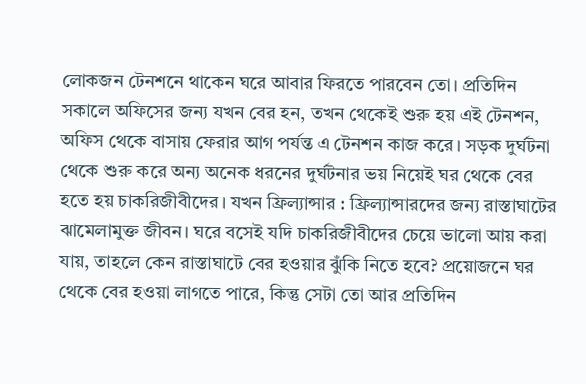লোকজন টেনশনে থাকেন ঘরে আবার ফিরতে পারবেন তো। প্রতিদিন সকালে অফিসের জন্য যখন বের হন, তখন থেকেই শুরু হয় এই টেনশন, অফিস থেকে বাসায় ফেরার আগ পর্যন্ত এ টেনশন কাজ করে। সড়ক দুর্ঘটনা থেকে শুরু করে অন্য অনেক ধরনের দুর্ঘটনার ভয় নিয়েই ঘর থেকে বের হতে হয় চাকরিজীবীদের। যখন ফ্রিল্যান্সার : ফ্রিল্যান্সারদের জন্য রাস্তাঘাটের ঝামেলামুক্ত জীবন। ঘরে বসেই যদি চাকরিজীবীদের চেয়ে ভালো আয় করা যায়, তাহলে কেন রাস্তাঘাটে বের হওয়ার ঝুঁকি নিতে হবে? প্রয়োজনে ঘর থেকে বের হওয়া লাগতে পারে, কিন্তু সেটা তো আর প্রতিদিন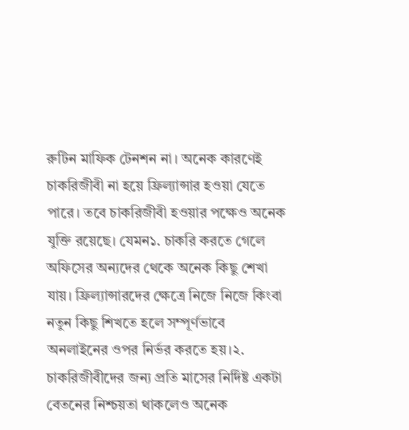রুটিন মাফিক টেনশন না। অনেক কারণেই চাকরিজীবী না হয়ে ফ্রিল্যান্সার হওয়া যেতে পারে। তবে চাকরিজীবী হওয়ার পক্ষেও অনেক যুক্তি রয়েছে। যেমন১. চাকরি করতে গেলে অফিসের অন্যদের থেকে অনেক কিছু শেখা যায়। ফ্রিল্যান্সারদের ক্ষেত্রে নিজে নিজে কিংবা নতুন কিছু শিখতে হলে সম্পূর্ণভাবে অনলাইনের ওপর নির্ভর করতে হয়।২. চাকরিজীবীদের জন্য প্রতি মাসের নির্দিষ্ট একটা বেতনের নিশ্চয়তা থাকলেও অনেক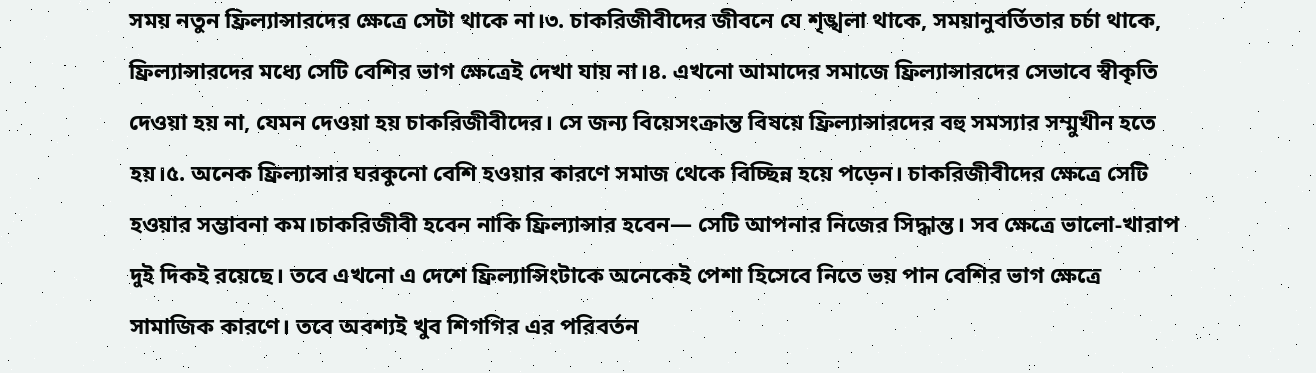সময় নতুন ফ্রিল্যান্সারদের ক্ষেত্রে সেটা থাকে না।৩. চাকরিজীবীদের জীবনে যে শৃঙ্খলা থাকে, সময়ানুবর্তিতার চর্চা থাকে, ফ্রিল্যান্সারদের মধ্যে সেটি বেশির ভাগ ক্ষেত্রেই দেখা যায় না।৪. এখনো আমাদের সমাজে ফ্রিল্যান্সারদের সেভাবে স্বীকৃতি দেওয়া হয় না, যেমন দেওয়া হয় চাকরিজীবীদের। সে জন্য বিয়েসংক্রান্ত বিষয়ে ফ্রিল্যান্সারদের বহু সমস্যার সম্মুখীন হতে হয়।৫. অনেক ফ্রিল্যান্সার ঘরকুনো বেশি হওয়ার কারণে সমাজ থেকে বিচ্ছিন্ন হয়ে পড়েন। চাকরিজীবীদের ক্ষেত্রে সেটি হওয়ার সম্ভাবনা কম।চাকরিজীবী হবেন নাকি ফ্রিল্যান্সার হবেন— সেটি আপনার নিজের সিদ্ধান্ত। সব ক্ষেত্রে ভালো-খারাপ দুই দিকই রয়েছে। তবে এখনো এ দেশে ফ্রিল্যান্সিংটাকে অনেকেই পেশা হিসেবে নিতে ভয় পান বেশির ভাগ ক্ষেত্রে সামাজিক কারণে। তবে অবশ্যই খুব শিগগির এর পরিবর্তন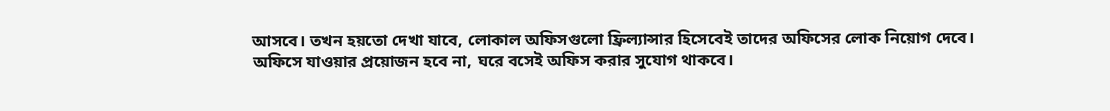আসবে। তখন হয়তো দেখা যাবে, লোকাল অফিসগুলো ফ্রিল্যান্সার হিসেবেই তাদের অফিসের লোক নিয়োগ দেবে। অফিসে যাওয়ার প্রয়োজন হবে না, ঘরে বসেই অফিস করার সুযোগ থাকবে।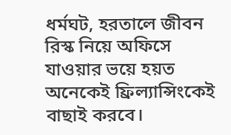ধর্মঘট, হরতালে জীবন রিস্ক নিয়ে অফিসে যাওয়ার ভয়ে হয়ত অনেকেই ফ্রিল্যান্সিংকেই বাছাই করবে।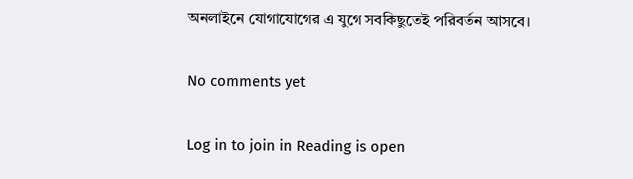অনলাইনে যোগাযোগের এ যুগে সবকিছুতেই পরিবর্তন আসবে।

No comments yet

Log in to join in Reading is open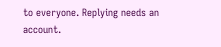to everyone. Replying needs an account.